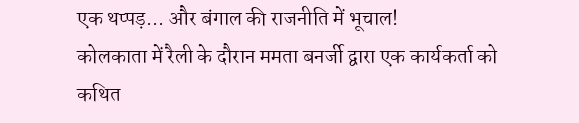एक थप्पड़... और बंगाल की राजनीति में भूचाल!
कोलकाता में रैली के दौरान ममता बनर्जी द्वारा एक कार्यकर्ता को कथित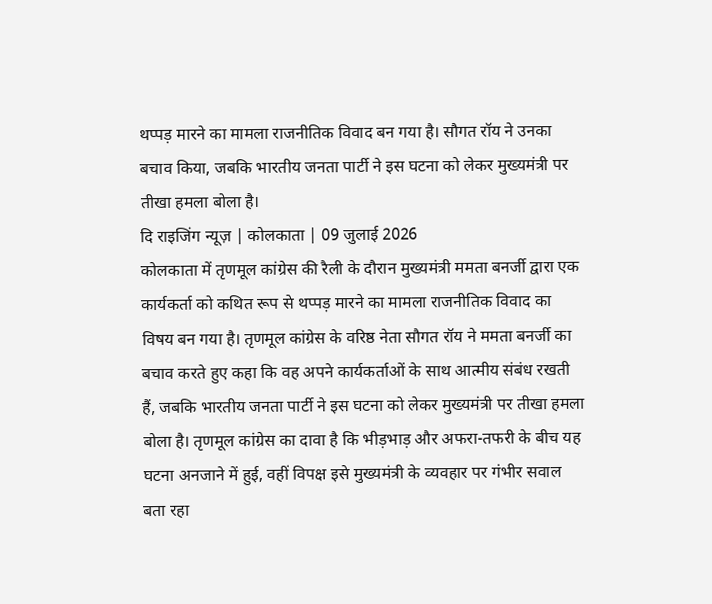थप्पड़ मारने का मामला राजनीतिक विवाद बन गया है। सौगत रॉय ने उनका बचाव किया, जबकि भारतीय जनता पार्टी ने इस घटना को लेकर मुख्यमंत्री पर तीखा हमला बोला है।
दि राइजिंग न्यूज़ | कोलकाता | 09 जुलाई 2026
कोलकाता में तृणमूल कांग्रेस की रैली के दौरान मुख्यमंत्री ममता बनर्जी द्वारा एक कार्यकर्ता को कथित रूप से थप्पड़ मारने का मामला राजनीतिक विवाद का विषय बन गया है। तृणमूल कांग्रेस के वरिष्ठ नेता सौगत रॉय ने ममता बनर्जी का बचाव करते हुए कहा कि वह अपने कार्यकर्ताओं के साथ आत्मीय संबंध रखती हैं, जबकि भारतीय जनता पार्टी ने इस घटना को लेकर मुख्यमंत्री पर तीखा हमला बोला है। तृणमूल कांग्रेस का दावा है कि भीड़भाड़ और अफरा-तफरी के बीच यह घटना अनजाने में हुई, वहीं विपक्ष इसे मुख्यमंत्री के व्यवहार पर गंभीर सवाल बता रहा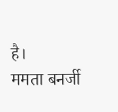है।
ममता बनर्जी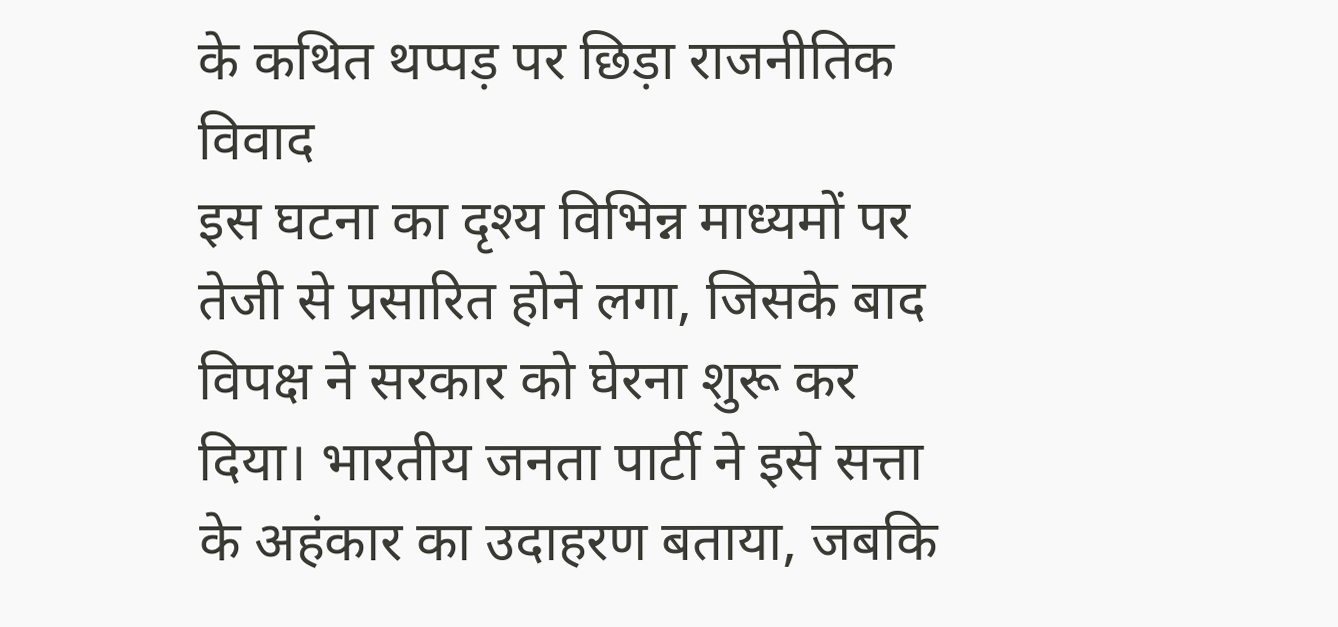के कथित थप्पड़ पर छिड़ा राजनीतिक विवाद
इस घटना का दृश्य विभिन्न माध्यमों पर तेजी से प्रसारित होने लगा, जिसके बाद विपक्ष ने सरकार को घेरना शुरू कर दिया। भारतीय जनता पार्टी ने इसे सत्ता के अहंकार का उदाहरण बताया, जबकि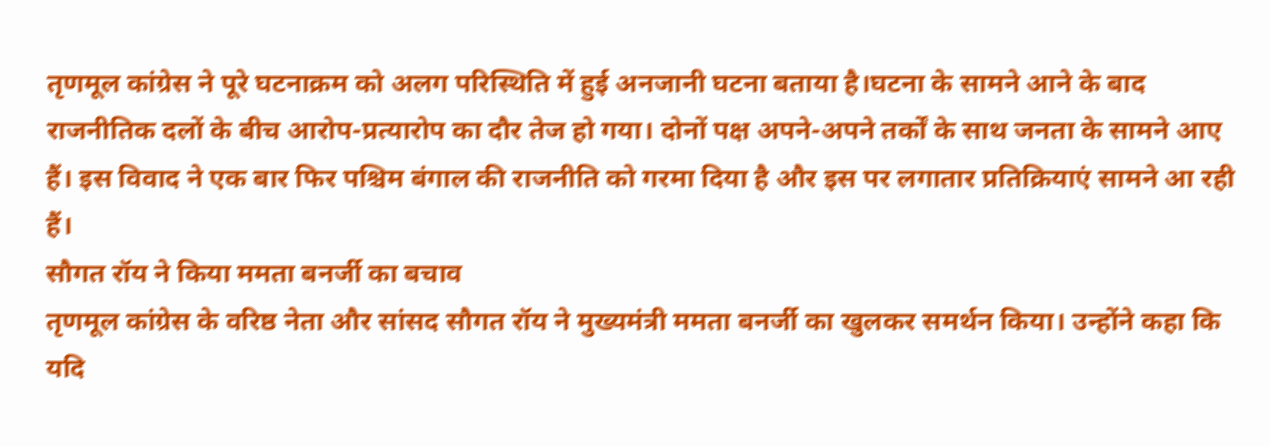तृणमूल कांग्रेस ने पूरे घटनाक्रम को अलग परिस्थिति में हुई अनजानी घटना बताया है।घटना के सामने आने के बाद राजनीतिक दलों के बीच आरोप-प्रत्यारोप का दौर तेज हो गया। दोनों पक्ष अपने-अपने तर्कों के साथ जनता के सामने आए हैं। इस विवाद ने एक बार फिर पश्चिम बंगाल की राजनीति को गरमा दिया है और इस पर लगातार प्रतिक्रियाएं सामने आ रही हैं।
सौगत रॉय ने किया ममता बनर्जी का बचाव
तृणमूल कांग्रेस के वरिष्ठ नेता और सांसद सौगत रॉय ने मुख्यमंत्री ममता बनर्जी का खुलकर समर्थन किया। उन्होंने कहा कि यदि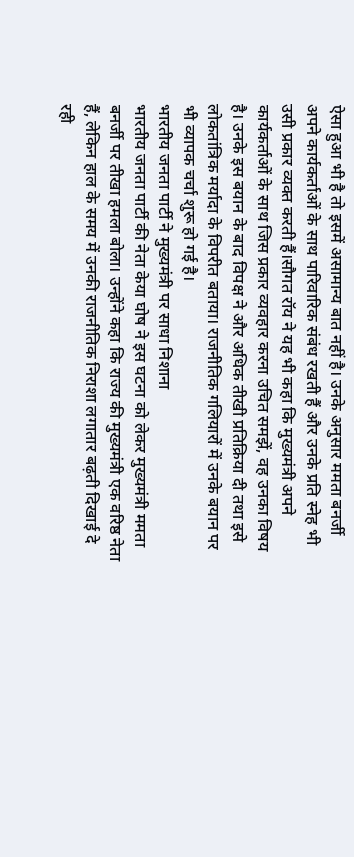ऐसा हुआ भी है तो इसमें असामान्य बात नहीं है। उनके अनुसार ममता बनर्जी अपने कार्यकर्ताओं के साथ पारिवारिक संबंध रखती हैं और उनके प्रति स्नेह भी उसी प्रकार व्यक्त करती हैं।सौगत रॉय ने यह भी कहा कि मुख्यमंत्री अपने कार्यकर्ताओं के साथ जिस प्रकार व्यवहार करना उचित समझें, वह उनका विषय है। उनके इस बयान के बाद विपक्ष ने और अधिक तीखी प्रतिक्रिया दी तथा इसे लोकतांत्रिक मर्यादा के विपरीत बताया। राजनीतिक गलियारों में उनके बयान पर भी व्यापक चर्चा शुरू हो गई है।
भारतीय जनता पार्टी ने मुख्यमंत्री पर साधा निशाना
भारतीय जनता पार्टी की नेता केया घोष ने इस घटना को लेकर मुख्यमंत्री ममता बनर्जी पर तीखा हमला बोला। उन्होंने कहा कि राज्य की मुख्यमंत्री एक वरिष्ठ नेता हैं, लेकिन हाल के समय में उनकी राजनीतिक निराशा लगातार बढ़ती दिखाई दे रही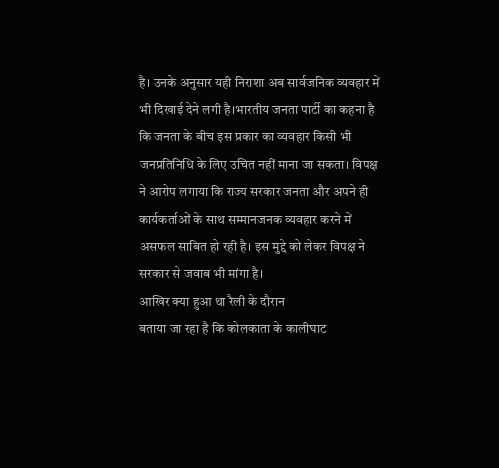है। उनके अनुसार यही निराशा अब सार्वजनिक व्यवहार में भी दिखाई देने लगी है।भारतीय जनता पार्टी का कहना है कि जनता के बीच इस प्रकार का व्यवहार किसी भी जनप्रतिनिधि के लिए उचित नहीं माना जा सकता। विपक्ष ने आरोप लगाया कि राज्य सरकार जनता और अपने ही कार्यकर्ताओं के साथ सम्मानजनक व्यवहार करने में असफल साबित हो रही है। इस मुद्दे को लेकर विपक्ष ने सरकार से जवाब भी मांगा है।
आखिर क्या हुआ था रैली के दौरान
बताया जा रहा है कि कोलकाता के कालीघाट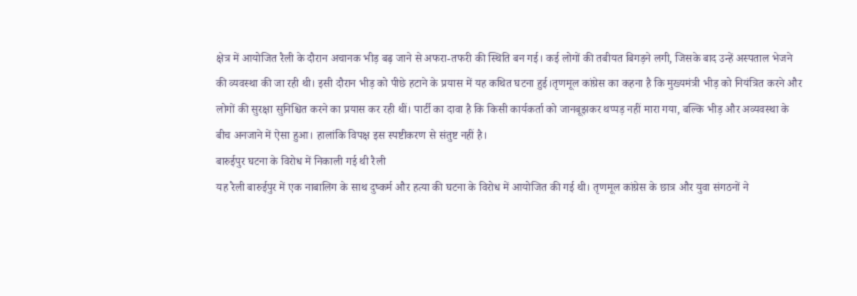क्षेत्र में आयोजित रैली के दौरान अचानक भीड़ बढ़ जाने से अफरा-तफरी की स्थिति बन गई। कई लोगों की तबीयत बिगड़ने लगी, जिसके बाद उन्हें अस्पताल भेजने की व्यवस्था की जा रही थी। इसी दौरान भीड़ को पीछे हटाने के प्रयास में यह कथित घटना हुई।तृणमूल कांग्रेस का कहना है कि मुख्यमंत्री भीड़ को नियंत्रित करने और लोगों की सुरक्षा सुनिश्चित करने का प्रयास कर रही थीं। पार्टी का दावा है कि किसी कार्यकर्ता को जानबूझकर थप्पड़ नहीं मारा गया, बल्कि भीड़ और अव्यवस्था के बीच अनजाने में ऐसा हुआ। हालांकि विपक्ष इस स्पष्टीकरण से संतुष्ट नहीं है।
बारुईपुर घटना के विरोध में निकाली गई थी रैली
यह रैली बारुईपुर में एक नाबालिग के साथ दुष्कर्म और हत्या की घटना के विरोध में आयोजित की गई थी। तृणमूल कांग्रेस के छात्र और युवा संगठनों ने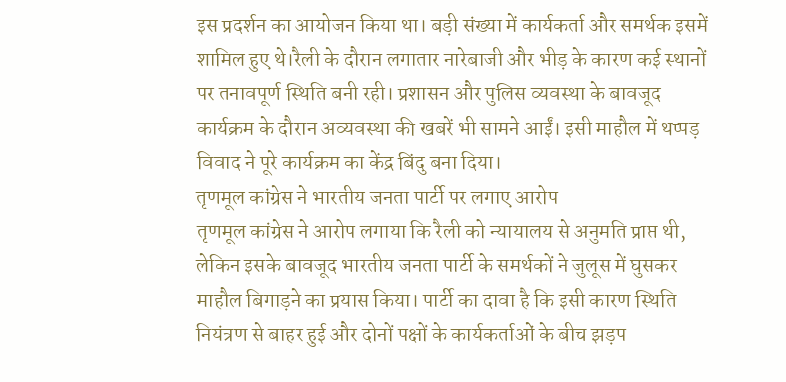इस प्रदर्शन का आयोजन किया था। बड़ी संख्या में कार्यकर्ता और समर्थक इसमें शामिल हुए थे।रैली के दौरान लगातार नारेबाजी और भीड़ के कारण कई स्थानों पर तनावपूर्ण स्थिति बनी रही। प्रशासन और पुलिस व्यवस्था के बावजूद कार्यक्रम के दौरान अव्यवस्था की खबरें भी सामने आईं। इसी माहौल में थप्पड़ विवाद ने पूरे कार्यक्रम का केंद्र बिंदु बना दिया।
तृणमूल कांग्रेस ने भारतीय जनता पार्टी पर लगाए आरोप
तृणमूल कांग्रेस ने आरोप लगाया कि रैली को न्यायालय से अनुमति प्राप्त थी, लेकिन इसके बावजूद भारतीय जनता पार्टी के समर्थकों ने जुलूस में घुसकर माहौल बिगाड़ने का प्रयास किया। पार्टी का दावा है कि इसी कारण स्थिति नियंत्रण से बाहर हुई और दोनों पक्षों के कार्यकर्ताओं के बीच झड़प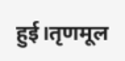हुई।तृणमूल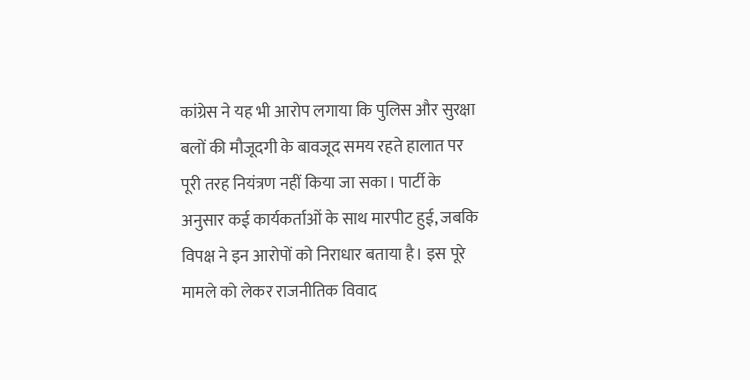कांग्रेस ने यह भी आरोप लगाया कि पुलिस और सुरक्षा बलों की मौजूदगी के बावजूद समय रहते हालात पर पूरी तरह नियंत्रण नहीं किया जा सका। पार्टी के अनुसार कई कार्यकर्ताओं के साथ मारपीट हुई, जबकि विपक्ष ने इन आरोपों को निराधार बताया है। इस पूरे मामले को लेकर राजनीतिक विवाद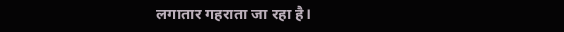लगातार गहराता जा रहा है।